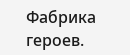Фабрика героев.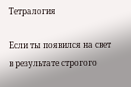Тетралогия

Если ты появился на свет в результате строгого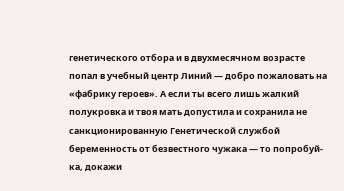генетического отбора и в двухмесячном возрасте попал в учебный центр Линий — добро пожаловать на «фабрику героев». А если ты всего лишь жалкий полукровка и твоя мать допустила и сохранила не санкционированную Генетической службой беременность от безвестного чужака — то попробуй-ка, докажи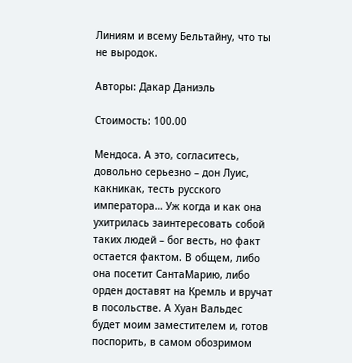Линиям и всему Бельтайну, что ты не выродок.

Авторы: Дакар Даниэль

Стоимость: 100.00

Мендоса. А это, согласитесь, довольно серьезно – дон Луис, какникак, тесть русского императора… Уж когда и как она ухитрилась заинтересовать собой таких людей – бог весть, но факт остается фактом. В общем, либо она посетит СантаМарию, либо орден доставят на Кремль и вручат в посольстве. А Хуан Вальдес будет моим заместителем и, готов поспорить, в самом обозримом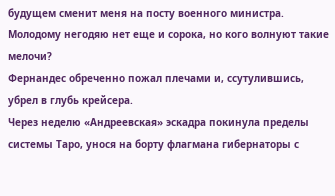будущем сменит меня на посту военного министра. Молодому негодяю нет еще и сорока, но кого волнуют такие мелочи?
Фернандес обреченно пожал плечами и, ссутулившись, убрел в глубь крейсера.
Через неделю «Андреевская» эскадра покинула пределы системы Таро, унося на борту флагмана гибернаторы с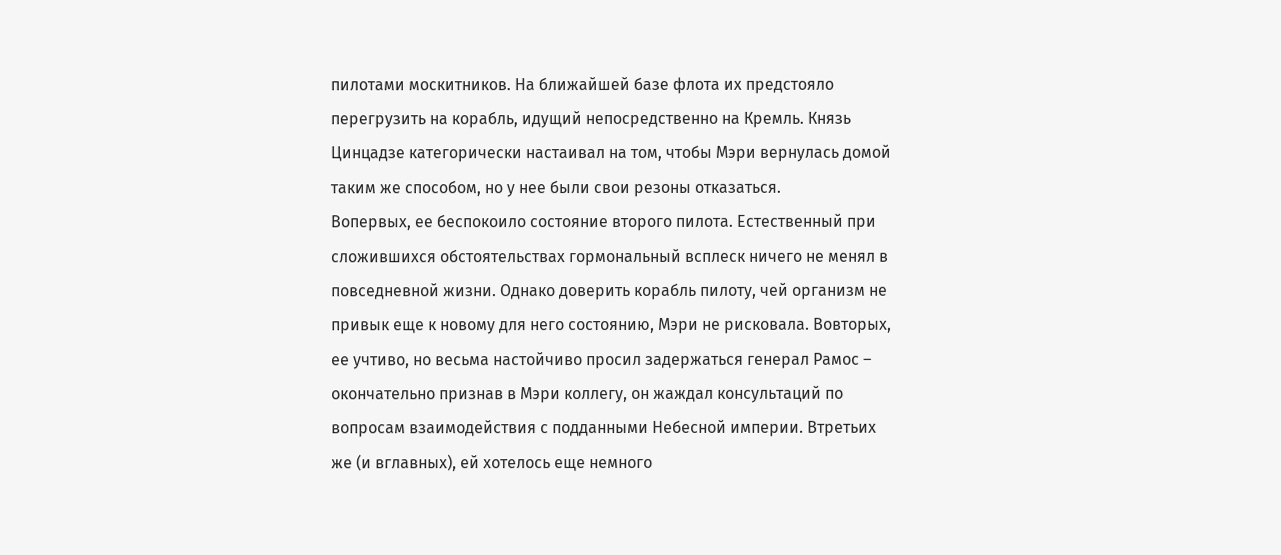пилотами москитников. На ближайшей базе флота их предстояло перегрузить на корабль, идущий непосредственно на Кремль. Князь Цинцадзе категорически настаивал на том, чтобы Мэри вернулась домой таким же способом, но у нее были свои резоны отказаться.
Вопервых, ее беспокоило состояние второго пилота. Естественный при сложившихся обстоятельствах гормональный всплеск ничего не менял в повседневной жизни. Однако доверить корабль пилоту, чей организм не привык еще к новому для него состоянию, Мэри не рисковала. Вовторых, ее учтиво, но весьма настойчиво просил задержаться генерал Рамос – окончательно признав в Мэри коллегу, он жаждал консультаций по вопросам взаимодействия с подданными Небесной империи. Втретьих же (и вглавных), ей хотелось еще немного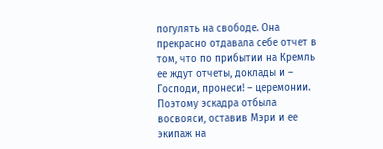погулять на свободе. Она прекрасно отдавала себе отчет в том, что по прибытии на Кремль ее ждут отчеты, доклады и – Господи, пронеси! – церемонии.
Поэтому эскадра отбыла восвояси, оставив Мэри и ее экипаж на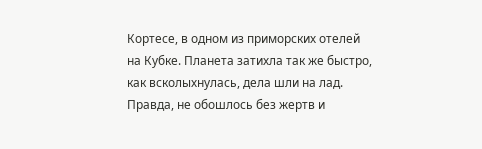Кортесе, в одном из приморских отелей на Кубке. Планета затихла так же быстро, как всколыхнулась, дела шли на лад. Правда, не обошлось без жертв и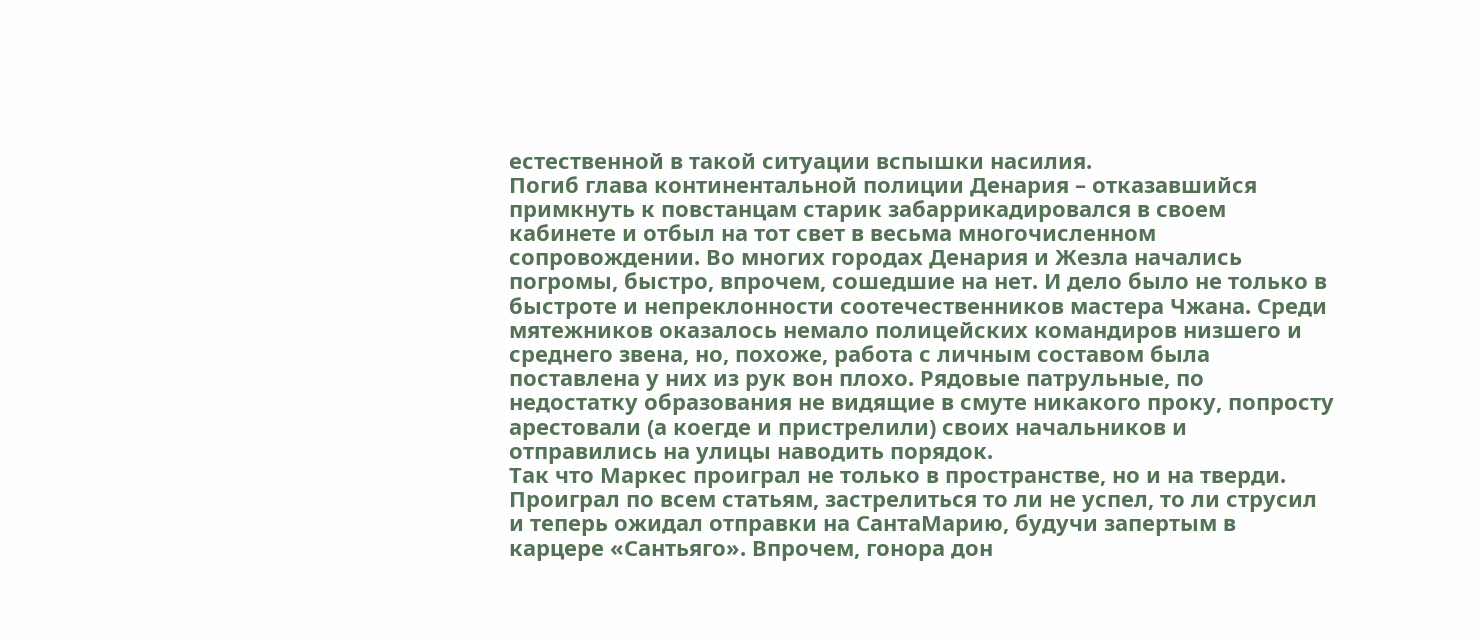естественной в такой ситуации вспышки насилия.
Погиб глава континентальной полиции Денария – отказавшийся примкнуть к повстанцам старик забаррикадировался в своем кабинете и отбыл на тот свет в весьма многочисленном сопровождении. Во многих городах Денария и Жезла начались погромы, быстро, впрочем, сошедшие на нет. И дело было не только в быстроте и непреклонности соотечественников мастера Чжана. Среди мятежников оказалось немало полицейских командиров низшего и среднего звена, но, похоже, работа с личным составом была поставлена у них из рук вон плохо. Рядовые патрульные, по недостатку образования не видящие в смуте никакого проку, попросту арестовали (а коегде и пристрелили) своих начальников и отправились на улицы наводить порядок.
Так что Маркес проиграл не только в пространстве, но и на тверди. Проиграл по всем статьям, застрелиться то ли не успел, то ли струсил и теперь ожидал отправки на СантаМарию, будучи запертым в карцере «Сантьяго». Впрочем, гонора дон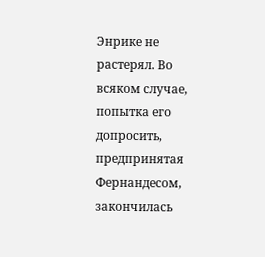Энрике не растерял. Во всяком случае, попытка его допросить, предпринятая Фернандесом, закончилась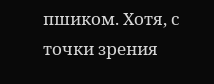пшиком. Хотя, с точки зрения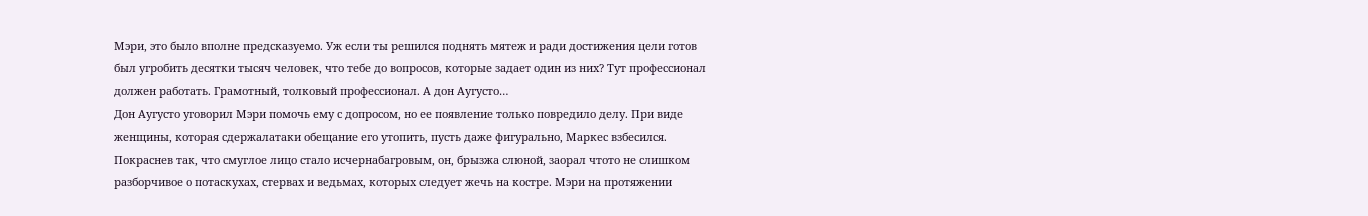Мэри, это было вполне предсказуемо. Уж если ты решился поднять мятеж и ради достижения цели готов был угробить десятки тысяч человек, что тебе до вопросов, которые задает один из них? Тут профессионал должен работать. Грамотный, толковый профессионал. А дон Аугусто…
Дон Аугусто уговорил Мэри помочь ему с допросом, но ее появление только повредило делу. При виде женщины, которая сдержалатаки обещание его утопить, пусть даже фигурально, Маркес взбесился. Покраснев так, что смуглое лицо стало исчернабагровым, он, брызжа слюной, заорал чтото не слишком разборчивое о потаскухах, стервах и ведьмах, которых следует жечь на костре. Мэри на протяжении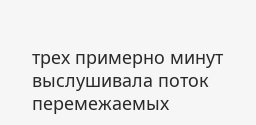трех примерно минут выслушивала поток перемежаемых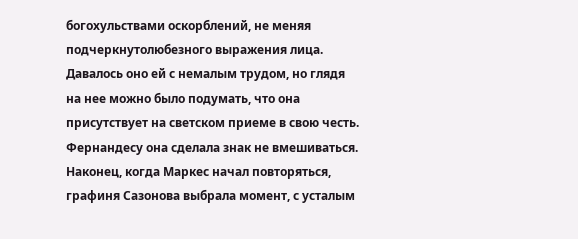богохульствами оскорблений, не меняя подчеркнутолюбезного выражения лица. Давалось оно ей с немалым трудом, но глядя на нее можно было подумать, что она присутствует на светском приеме в свою честь. Фернандесу она сделала знак не вмешиваться. Наконец, когда Маркес начал повторяться, графиня Сазонова выбрала момент, с усталым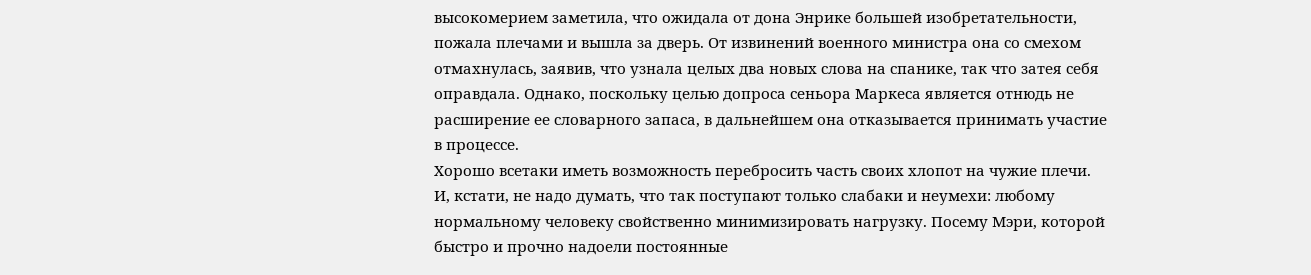высокомерием заметила, что ожидала от дона Энрике большей изобретательности, пожала плечами и вышла за дверь. От извинений военного министра она со смехом отмахнулась, заявив, что узнала целых два новых слова на спанике, так что затея себя оправдала. Однако, поскольку целью допроса сеньора Маркеса является отнюдь не расширение ее словарного запаса, в дальнейшем она отказывается принимать участие в процессе.
Хорошо всетаки иметь возможность перебросить часть своих хлопот на чужие плечи. И, кстати, не надо думать, что так поступают только слабаки и неумехи: любому нормальному человеку свойственно минимизировать нагрузку. Посему Мэри, которой быстро и прочно надоели постоянные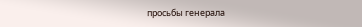просьбы генерала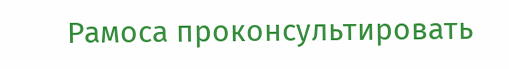Рамоса проконсультировать